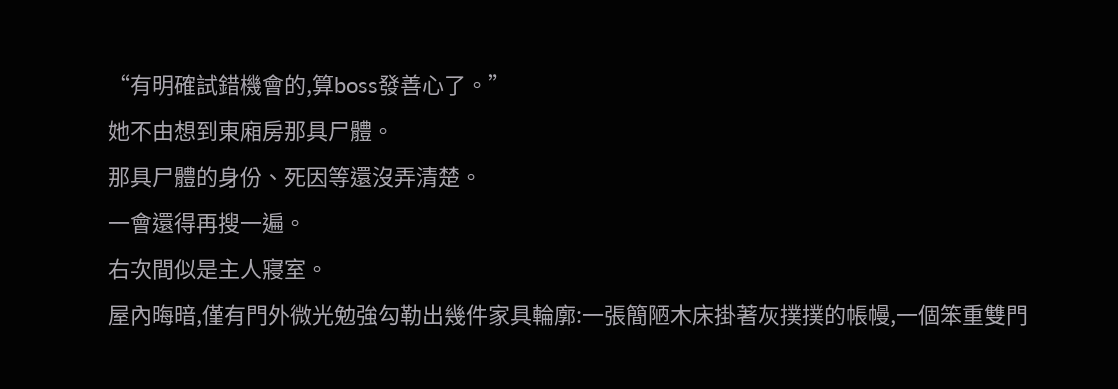“有明確試錯機會的,算boss發善心了。”
她不由想到東廂房那具尸體。
那具尸體的身份、死因等還沒弄清楚。
一會還得再搜一遍。
右次間似是主人寢室。
屋內晦暗,僅有門外微光勉強勾勒出幾件家具輪廓:一張簡陋木床掛著灰撲撲的帳幔,一個笨重雙門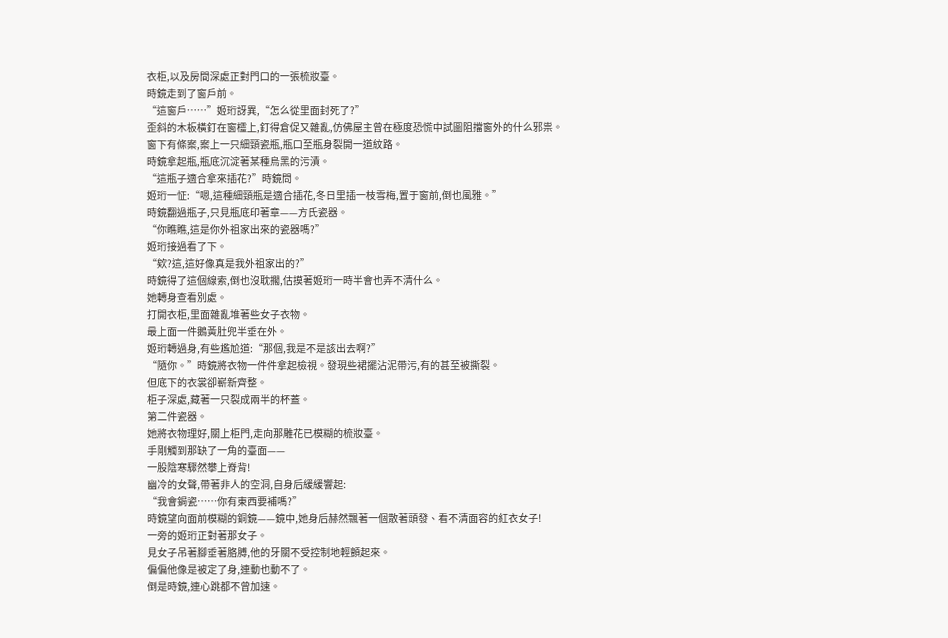衣柜,以及房間深處正對門口的一張梳妝臺。
時鏡走到了窗戶前。
“這窗戶……”姬珩訝異,“怎么從里面封死了?”
歪斜的木板橫釘在窗欞上,釘得倉促又雜亂,仿佛屋主曾在極度恐慌中試圖阻擋窗外的什么邪祟。
窗下有條案,案上一只細頸瓷瓶,瓶口至瓶身裂開一道紋路。
時鏡拿起瓶,瓶底沉淀著某種烏黑的污漬。
“這瓶子適合拿來插花?”時鏡問。
姬珩一怔:“嗯,這種細頸瓶是適合插花,冬日里插一枝雪梅,置于窗前,倒也風雅。”
時鏡翻過瓶子,只見瓶底印著章——方氏瓷器。
“你瞧瞧,這是你外祖家出來的瓷器嗎?”
姬珩接過看了下。
“欸?這,這好像真是我外祖家出的?”
時鏡得了這個線索,倒也沒耽擱,估摸著姬珩一時半會也弄不清什么。
她轉身查看別處。
打開衣柜,里面雜亂堆著些女子衣物。
最上面一件鵝黃肚兜半垂在外。
姬珩轉過身,有些尷尬道:“那個,我是不是該出去啊?”
“隨你。”時鏡將衣物一件件拿起檢視。發現些裙擺沾泥帶污,有的甚至被撕裂。
但底下的衣裳卻嶄新齊整。
柜子深處,藏著一只裂成兩半的杯蓋。
第二件瓷器。
她將衣物理好,關上柜門,走向那雕花已模糊的梳妝臺。
手剛觸到那缺了一角的臺面——
一股陰寒驟然攀上脊背!
幽冷的女聲,帶著非人的空洞,自身后緩緩響起:
“我會鋦瓷……你有東西要補嗎?”
時鏡望向面前模糊的銅鏡——鏡中,她身后赫然飄著一個散著頭發、看不清面容的紅衣女子!
一旁的姬珩正對著那女子。
見女子吊著腳垂著胳膊,他的牙關不受控制地輕顫起來。
偏偏他像是被定了身,連動也動不了。
倒是時鏡,連心跳都不曾加速。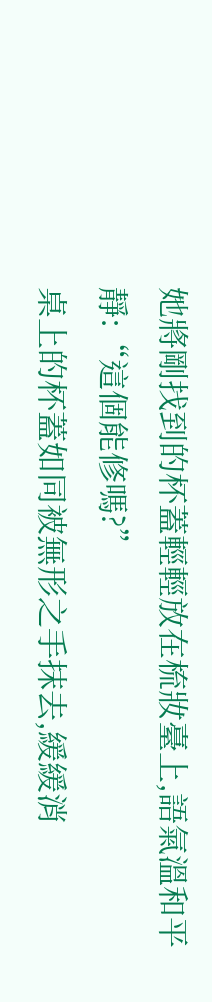她將剛找到的杯蓋輕輕放在梳妝臺上,語氣溫和平靜:“這個能修嗎?”
桌上的杯蓋如同被無形之手抹去,緩緩消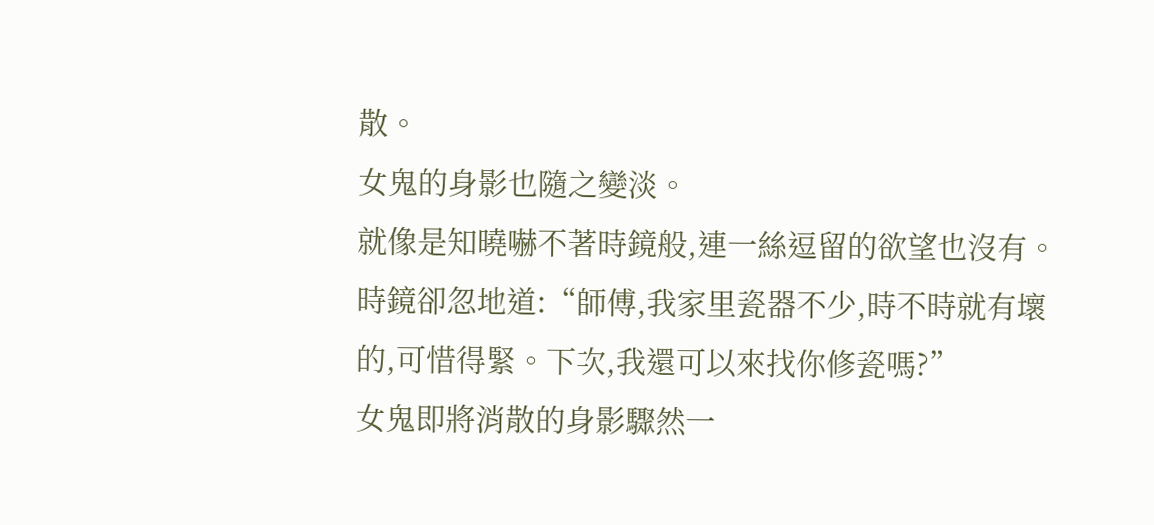散。
女鬼的身影也隨之變淡。
就像是知曉嚇不著時鏡般,連一絲逗留的欲望也沒有。
時鏡卻忽地道:“師傅,我家里瓷器不少,時不時就有壞的,可惜得緊。下次,我還可以來找你修瓷嗎?”
女鬼即將消散的身影驟然一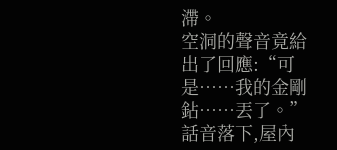滯。
空洞的聲音竟給出了回應:“可是……我的金剛鉆……丟了。”
話音落下,屋內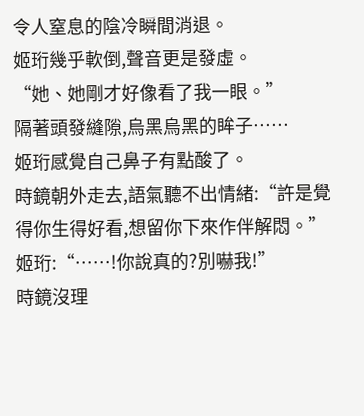令人窒息的陰冷瞬間消退。
姬珩幾乎軟倒,聲音更是發虛。
“她、她剛才好像看了我一眼。”
隔著頭發縫隙,烏黑烏黑的眸子……
姬珩感覺自己鼻子有點酸了。
時鏡朝外走去,語氣聽不出情緒:“許是覺得你生得好看,想留你下來作伴解悶。”
姬珩:“……!你說真的?別嚇我!”
時鏡沒理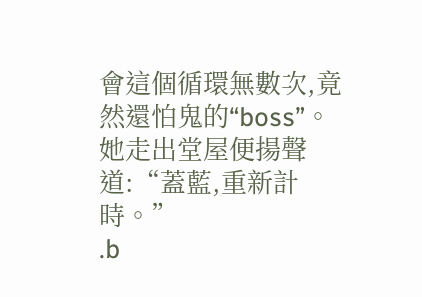會這個循環無數次,竟然還怕鬼的“boss”。
她走出堂屋便揚聲道:“蓋藍,重新計時。”
.b